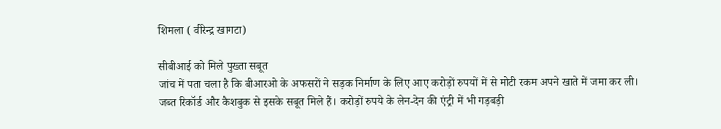शिमला ( वीरेन्द्र खागटा)

सीबीआई को मिले पुख्ता सबूत
जांच में पता चला है कि बीआरओ के अफसरों ने सड़क निर्माण के लिए आए करोड़ों रुपयों में से मोटी रकम अपने खाते में जमा कर ली।
जब्त रिकॉर्ड और कैशबुक से इसके सबूत मिले हैं। करोड़ों रुपये के लेन-देन की एंट्री में भी गड़बड़ी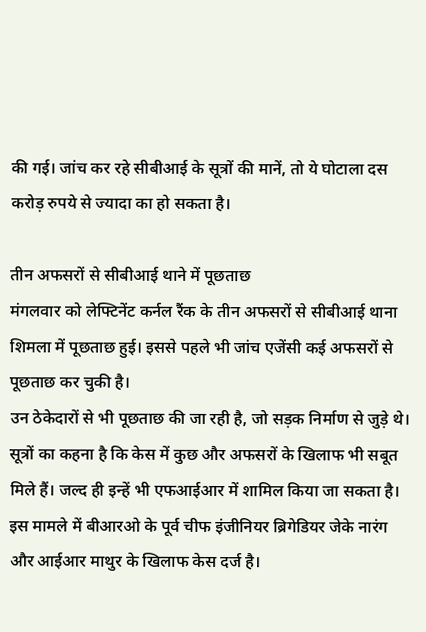की गई। जांच कर रहे सीबीआई के सूत्रों की मानें, तो ये घोटाला दस करोड़ रुपये से ज्यादा का हो सकता है।

तीन अफसरों से सीबीआई थाने में पूछताछ
मंगलवार को लेफ्टिनेंट कर्नल रैंक के तीन अफसरों से सीबीआई थाना शिमला में पूछताछ हुई। इससे पहले भी जांच एजेंसी कई अफसरों से पूछताछ कर चुकी है।
उन ठेकेदारों से भी पूछताछ की जा रही है, जो सड़क निर्माण से जुड़े थे। सूत्रों का कहना है कि केस में कुछ और अफसरों के खिलाफ भी सबूत मिले हैं। जल्द ही इन्हें भी एफआईआर में शामिल किया जा सकता है।
इस मामले में बीआरओ के पूर्व चीफ इंजीनियर ब्रिगेडियर जेके नारंग और आईआर माथुर के खिलाफ केस दर्ज है।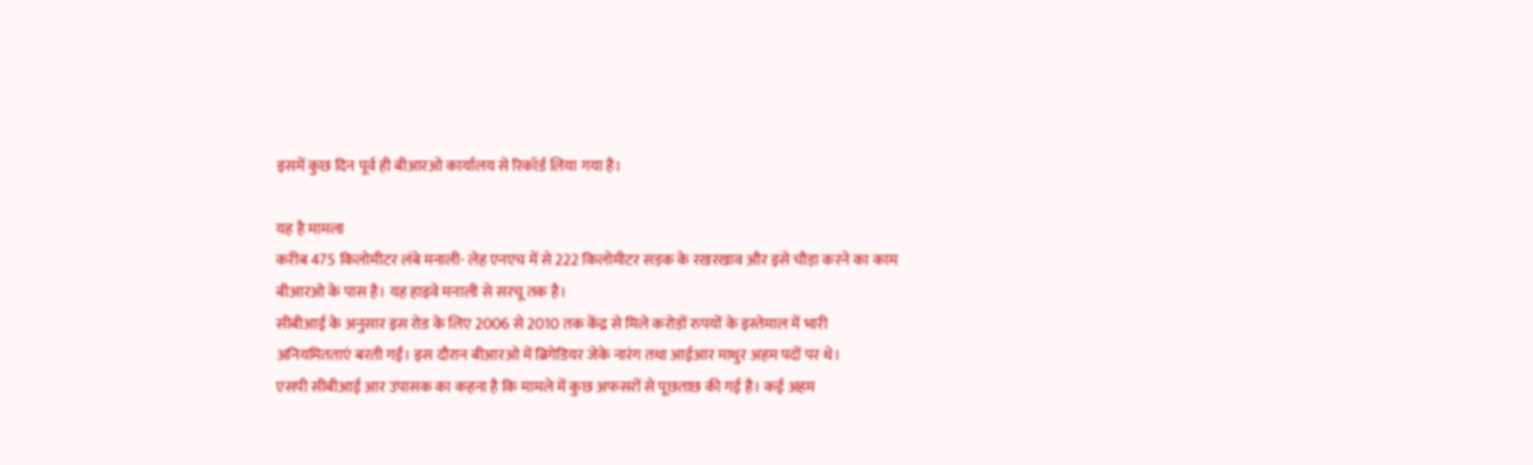इसमें कुछ दिन पूर्व ही बीआरओ कार्यालय से रिकॉर्ड लिया गया है।

यह है मामला
करीब 475 किलोमीटर लंबे मनाली- लेह एनएच में से 222 किलोमीटर सड़क के रखरखाव और इसे चौड़ा करने का काम बीआरओ के पास है। यह हाइवे मनाली से सरचू तक है।
सीबीआई के अनुसार इस रोड के लिए 2006 से 2010 तक केंद्र से मिले करोड़ों रुपयों के इस्तेमाल में भारी अनियमितताएं बरती गईं। इस दौरान बीआरओ में ब्रिगेडियर जेके नारंग तथा आईआर माथुर अहम पदों पर थे।
एसपी सीबीआई आर उपासक का कहना है कि मामले में कुछ अफसरों से पूछताछ की गई है। कई अहम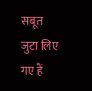सबूत जुटा लिए गए हैं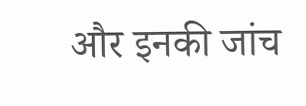और इनकी जांच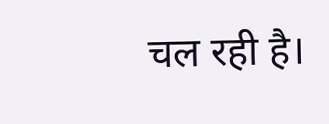चल रही है।